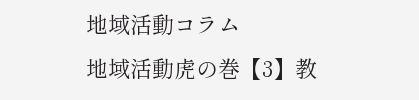地域活動コラム
地域活動虎の巻【3】教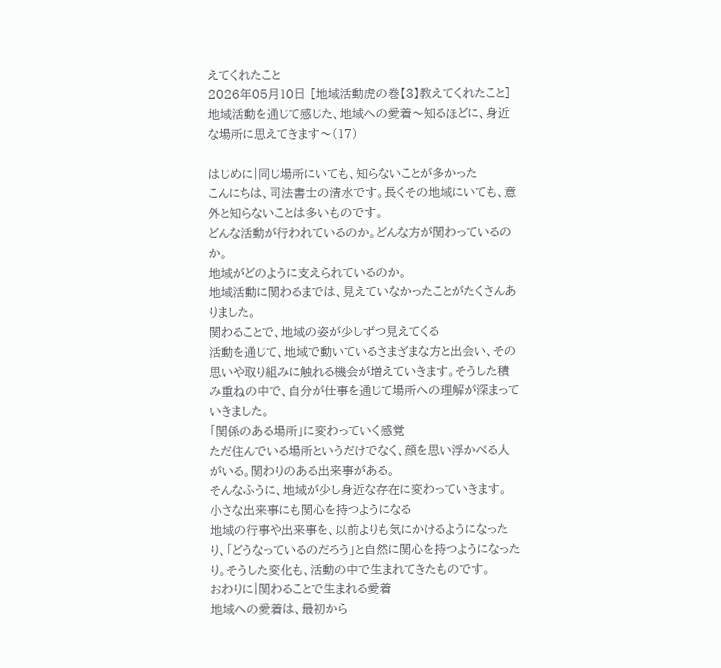えてくれたこと
2026年05月10日 [地域活動虎の巻【3】教えてくれたこと]
地域活動を通じて感じた、地域への愛着〜知るほどに、身近な場所に思えてきます〜(17)

はじめに|同じ場所にいても、知らないことが多かった
こんにちは、司法書士の清水です。長くその地域にいても、意外と知らないことは多いものです。
どんな活動が行われているのか。どんな方が関わっているのか。
地域がどのように支えられているのか。
地域活動に関わるまでは、見えていなかったことがたくさんありました。
関わることで、地域の姿が少しずつ見えてくる
活動を通じて、地域で動いているさまざまな方と出会い、その思いや取り組みに触れる機会が増えていきます。そうした積み重ねの中で、自分が仕事を通じて場所への理解が深まっていきました。
「関係のある場所」に変わっていく感覚
ただ住んでいる場所というだけでなく、顔を思い浮かべる人がいる。関わりのある出来事がある。
そんなふうに、地域が少し身近な存在に変わっていきます。
小さな出来事にも関心を持つようになる
地域の行事や出来事を、以前よりも気にかけるようになったり、「どうなっているのだろう」と自然に関心を持つようになったり。そうした変化も、活動の中で生まれてきたものです。
おわりに|関わることで生まれる愛着
地域への愛着は、最初から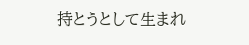持とうとして生まれ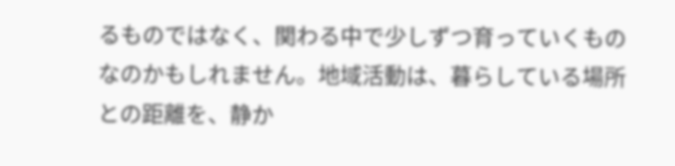るものではなく、関わる中で少しずつ育っていくものなのかもしれません。地域活動は、暮らしている場所との距離を、静か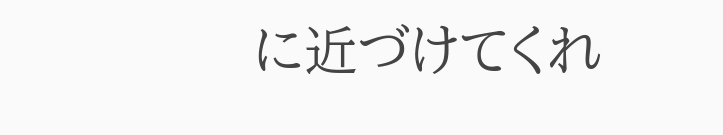に近づけてくれ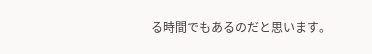る時間でもあるのだと思います。